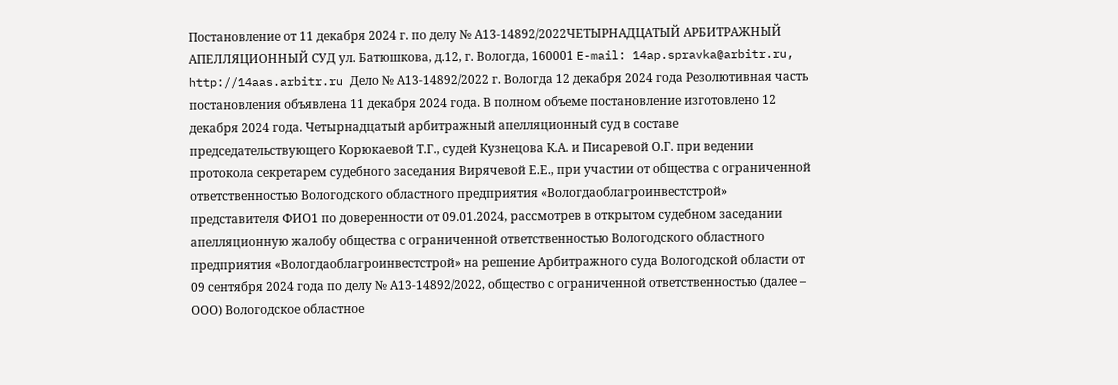Постановление от 11 декабря 2024 г. по делу № А13-14892/2022ЧЕТЫРНАДЦАТЫЙ АРБИТРАЖНЫЙ АПЕЛЛЯЦИОННЫЙ СУД ул. Батюшкова, д.12, г. Вологда, 160001 E-mail: 14ap.spravka@arbitr.ru, http://14aas.arbitr.ru Дело № А13-14892/2022 г. Вологда 12 декабря 2024 года Резолютивная часть постановления объявлена 11 декабря 2024 года. В полном объеме постановление изготовлено 12 декабря 2024 года. Четырнадцатый арбитражный апелляционный суд в составе председательствующего Корюкаевой Т.Г., судей Кузнецова К.А. и Писаревой О.Г. при ведении протокола секретарем судебного заседания Вирячевой Е.Е., при участии от общества с ограниченной ответственностью Вологодского областного предприятия «Вологдаоблагроинвестстрой» представителя ФИО1 по доверенности от 09.01.2024, рассмотрев в открытом судебном заседании апелляционную жалобу общества с ограниченной ответственностью Вологодского областного предприятия «Вологдаоблагроинвестстрой» на решение Арбитражного суда Вологодской области от 09 сентября 2024 года по делу № А13-14892/2022, общество с ограниченной ответственностью (далее – ООО) Вологодское областное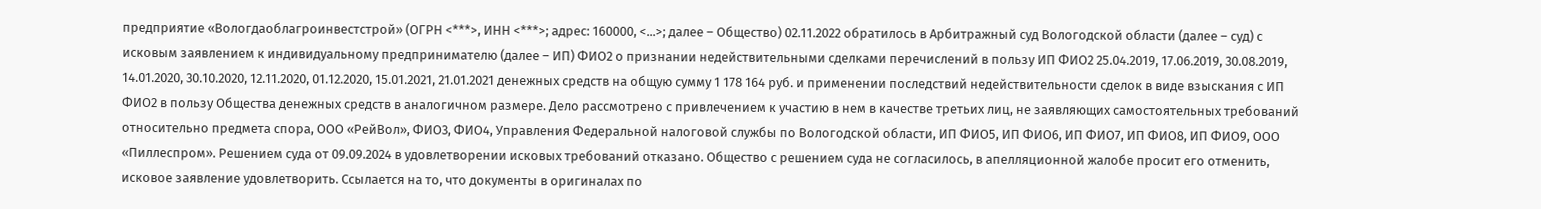предприятие «Вологдаоблагроинвестстрой» (ОГРН <***>, ИНН <***>; адрес: 160000, <...>; далее – Общество) 02.11.2022 обратилось в Арбитражный суд Вологодской области (далее – суд) с исковым заявлением к индивидуальному предпринимателю (далее – ИП) ФИО2 о признании недействительными сделками перечислений в пользу ИП ФИО2 25.04.2019, 17.06.2019, 30.08.2019, 14.01.2020, 30.10.2020, 12.11.2020, 01.12.2020, 15.01.2021, 21.01.2021 денежных средств на общую сумму 1 178 164 руб. и применении последствий недействительности сделок в виде взыскания с ИП ФИО2 в пользу Общества денежных средств в аналогичном размере. Дело рассмотрено с привлечением к участию в нем в качестве третьих лиц, не заявляющих самостоятельных требований относительно предмета спора, ООО «РейВол», ФИО3, ФИО4, Управления Федеральной налоговой службы по Вологодской области, ИП ФИО5, ИП ФИО6, ИП ФИО7, ИП ФИО8, ИП ФИО9, ООО «Пиллеспром». Решением суда от 09.09.2024 в удовлетворении исковых требований отказано. Общество с решением суда не согласилось, в апелляционной жалобе просит его отменить, исковое заявление удовлетворить. Ссылается на то, что документы в оригиналах по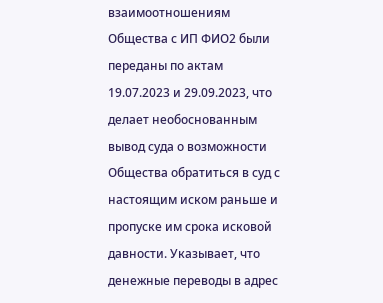взаимоотношениям Общества с ИП ФИО2 были переданы по актам 19.07.2023 и 29.09.2023, что делает необоснованным вывод суда о возможности Общества обратиться в суд с настоящим иском раньше и пропуске им срока исковой давности. Указывает, что денежные переводы в адрес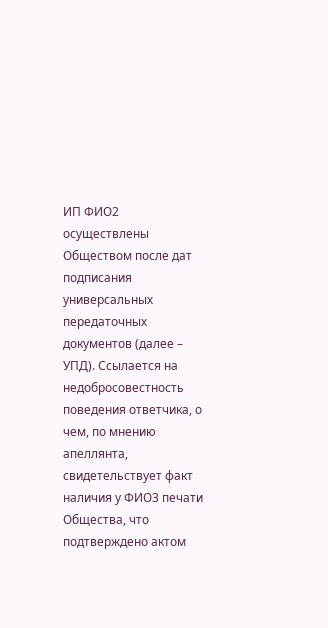ИП ФИО2 осуществлены Обществом после дат подписания универсальных передаточных документов (далее – УПД). Ссылается на недобросовестность поведения ответчика, о чем, по мнению апеллянта, свидетельствует факт наличия у ФИО3 печати Общества, что подтверждено актом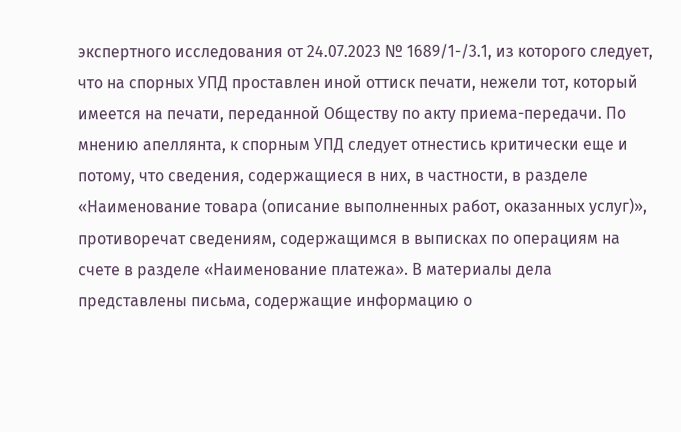экспертного исследования от 24.07.2023 № 1689/1-/3.1, из которого следует, что на спорных УПД проставлен иной оттиск печати, нежели тот, который имеется на печати, переданной Обществу по акту приема-передачи. По мнению апеллянта, к спорным УПД следует отнестись критически еще и потому, что сведения, содержащиеся в них, в частности, в разделе «Наименование товара (описание выполненных работ, оказанных услуг)», противоречат сведениям, содержащимся в выписках по операциям на счете в разделе «Наименование платежа». В материалы дела представлены письма, содержащие информацию о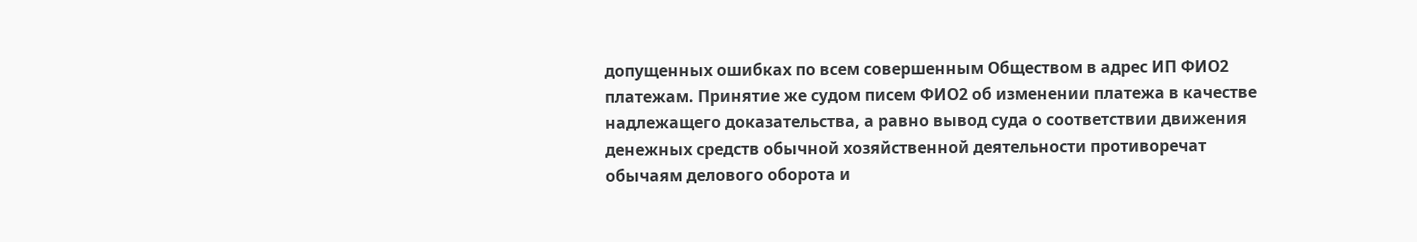допущенных ошибках по всем совершенным Обществом в адрес ИП ФИО2 платежам. Принятие же судом писем ФИО2 об изменении платежа в качестве надлежащего доказательства, а равно вывод суда о соответствии движения денежных средств обычной хозяйственной деятельности противоречат обычаям делового оборота и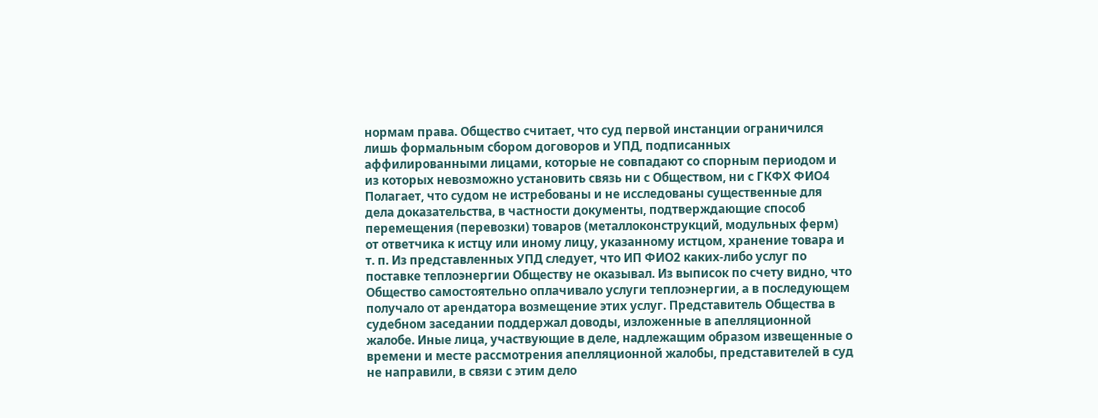нормам права. Общество считает, что суд первой инстанции ограничился лишь формальным сбором договоров и УПД, подписанных аффилированными лицами, которые не совпадают со спорным периодом и из которых невозможно установить связь ни с Обществом, ни с ГКФХ ФИО4 Полагает, что судом не истребованы и не исследованы существенные для дела доказательства, в частности документы, подтверждающие способ перемещения (перевозки) товаров (металлоконструкций, модульных ферм) от ответчика к истцу или иному лицу, указанному истцом, хранение товара и т. п. Из представленных УПД следует, что ИП ФИО2 каких-либо услуг по поставке теплоэнергии Обществу не оказывал. Из выписок по счету видно, что Общество самостоятельно оплачивало услуги теплоэнергии, а в последующем получало от арендатора возмещение этих услуг. Представитель Общества в судебном заседании поддержал доводы, изложенные в апелляционной жалобе. Иные лица, участвующие в деле, надлежащим образом извещенные о времени и месте рассмотрения апелляционной жалобы, представителей в суд не направили, в связи с этим дело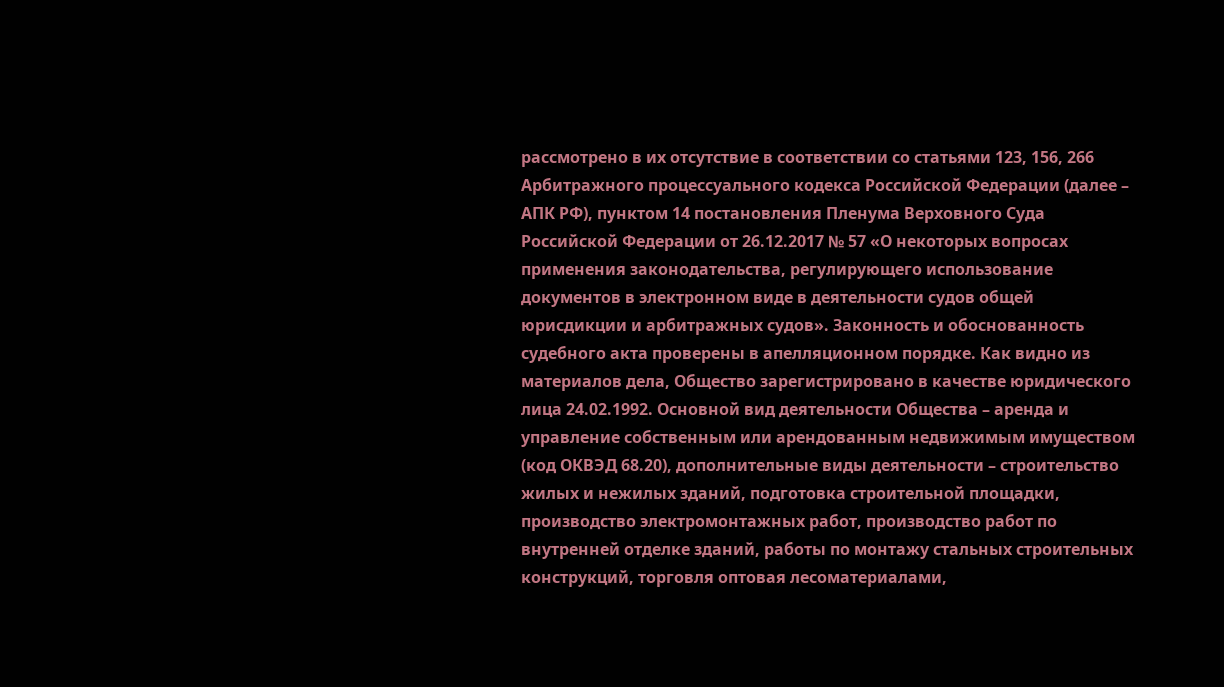рассмотрено в их отсутствие в соответствии со статьями 123, 156, 266 Арбитражного процессуального кодекса Российской Федерации (далее – АПК РФ), пунктом 14 постановления Пленума Верховного Суда Российской Федерации от 26.12.2017 № 57 «О некоторых вопросах применения законодательства, регулирующего использование документов в электронном виде в деятельности судов общей юрисдикции и арбитражных судов». Законность и обоснованность судебного акта проверены в апелляционном порядке. Как видно из материалов дела, Общество зарегистрировано в качестве юридического лица 24.02.1992. Основной вид деятельности Общества – аренда и управление собственным или арендованным недвижимым имуществом (код ОКВЭД 68.20), дополнительные виды деятельности – строительство жилых и нежилых зданий, подготовка строительной площадки, производство электромонтажных работ, производство работ по внутренней отделке зданий, работы по монтажу стальных строительных конструкций, торговля оптовая лесоматериалами,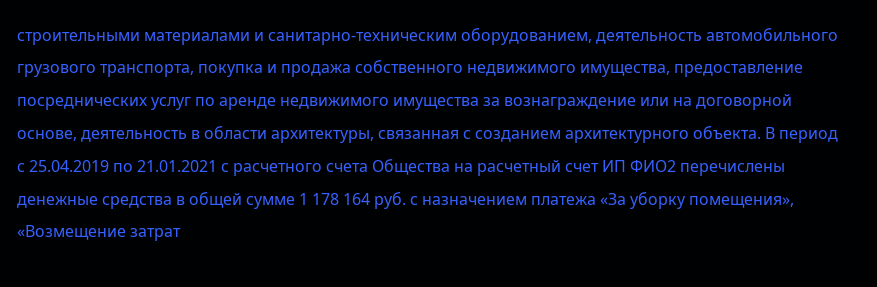строительными материалами и санитарно-техническим оборудованием, деятельность автомобильного грузового транспорта, покупка и продажа собственного недвижимого имущества, предоставление посреднических услуг по аренде недвижимого имущества за вознаграждение или на договорной основе, деятельность в области архитектуры, связанная с созданием архитектурного объекта. В период с 25.04.2019 по 21.01.2021 с расчетного счета Общества на расчетный счет ИП ФИО2 перечислены денежные средства в общей сумме 1 178 164 руб. с назначением платежа «За уборку помещения», «Возмещение затрат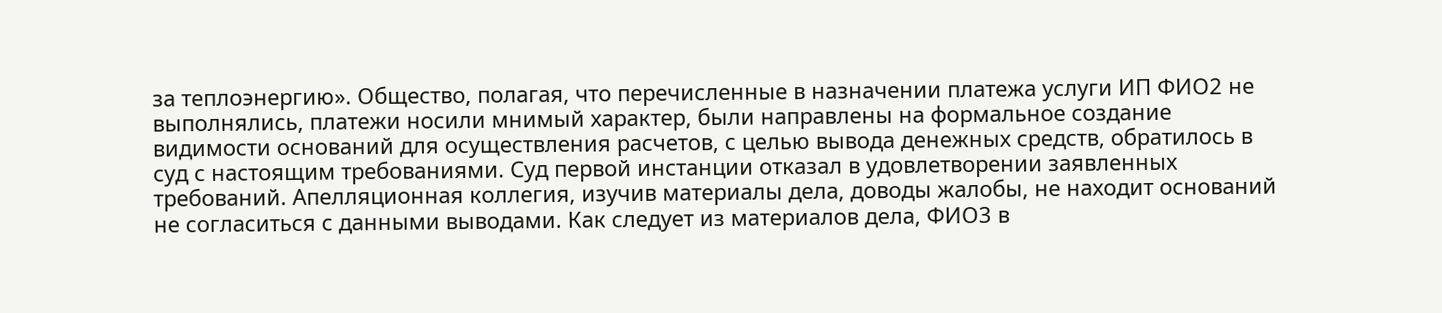за теплоэнергию». Общество, полагая, что перечисленные в назначении платежа услуги ИП ФИО2 не выполнялись, платежи носили мнимый характер, были направлены на формальное создание видимости оснований для осуществления расчетов, с целью вывода денежных средств, обратилось в суд с настоящим требованиями. Суд первой инстанции отказал в удовлетворении заявленных требований. Апелляционная коллегия, изучив материалы дела, доводы жалобы, не находит оснований не согласиться с данными выводами. Как следует из материалов дела, ФИО3 в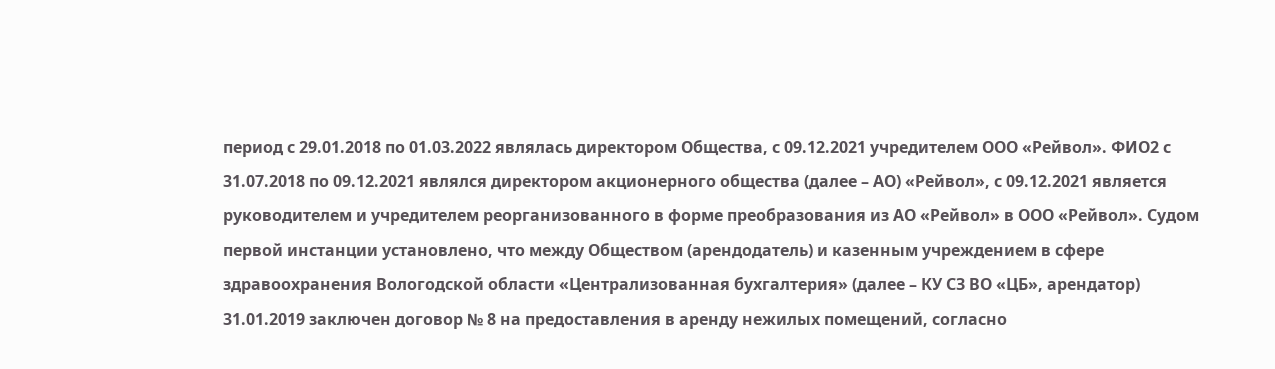период с 29.01.2018 по 01.03.2022 являлась директором Общества, с 09.12.2021 учредителем ООО «Рейвол». ФИО2 с 31.07.2018 по 09.12.2021 являлся директором акционерного общества (далее – АО) «Рейвол», с 09.12.2021 является руководителем и учредителем реорганизованного в форме преобразования из АО «Рейвол» в ООО «Рейвол». Судом первой инстанции установлено, что между Обществом (арендодатель) и казенным учреждением в сфере здравоохранения Вологодской области «Централизованная бухгалтерия» (далее – КУ СЗ ВО «ЦБ», арендатор) 31.01.2019 заключен договор № 8 на предоставления в аренду нежилых помещений, согласно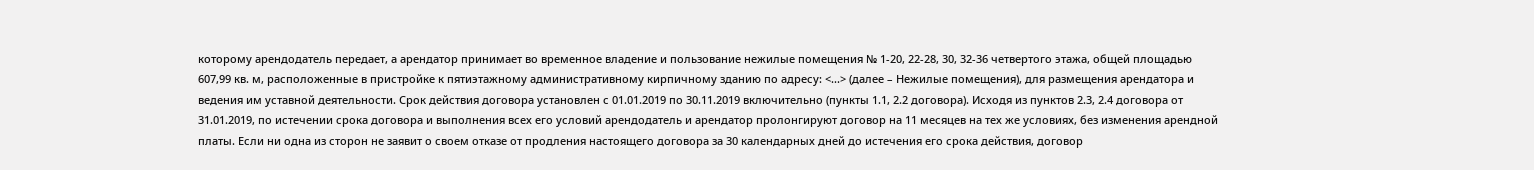которому арендодатель передает, а арендатор принимает во временное владение и пользование нежилые помещения № 1-20, 22-28, 30, 32-36 четвертого этажа, общей площадью 607,99 кв. м, расположенные в пристройке к пятиэтажному административному кирпичному зданию по адресу: <...> (далее – Нежилые помещения), для размещения арендатора и ведения им уставной деятельности. Срок действия договора установлен с 01.01.2019 по 30.11.2019 включительно (пункты 1.1, 2.2 договора). Исходя из пунктов 2.3, 2.4 договора от 31.01.2019, по истечении срока договора и выполнения всех его условий арендодатель и арендатор пролонгируют договор на 11 месяцев на тех же условиях, без изменения арендной платы. Если ни одна из сторон не заявит о своем отказе от продления настоящего договора за 30 календарных дней до истечения его срока действия, договор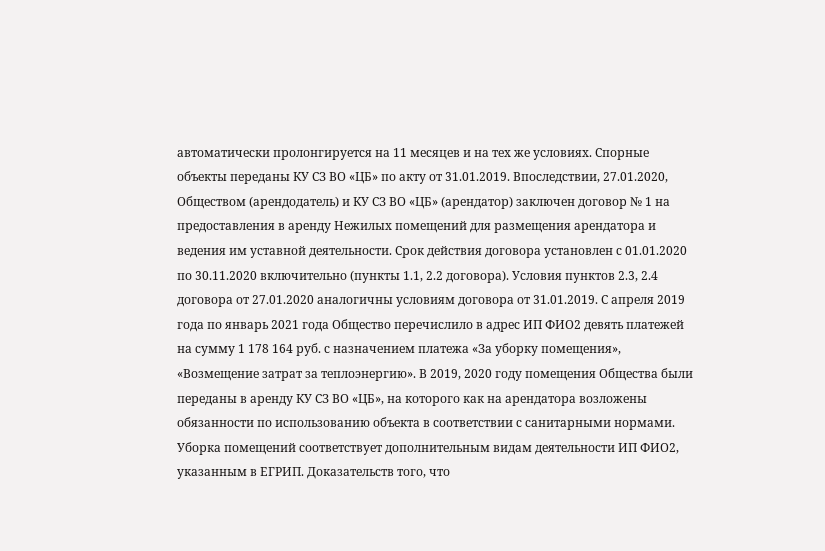автоматически пролонгируется на 11 месяцев и на тех же условиях. Спорные объекты переданы КУ СЗ ВО «ЦБ» по акту от 31.01.2019. Впоследствии, 27.01.2020, Обществом (арендодатель) и КУ СЗ ВО «ЦБ» (арендатор) заключен договор № 1 на предоставления в аренду Нежилых помещений для размещения арендатора и ведения им уставной деятельности. Срок действия договора установлен с 01.01.2020 по 30.11.2020 включительно (пункты 1.1, 2.2 договора). Условия пунктов 2.3, 2.4 договора от 27.01.2020 аналогичны условиям договора от 31.01.2019. С апреля 2019 года по январь 2021 года Общество перечислило в адрес ИП ФИО2 девять платежей на сумму 1 178 164 руб. с назначением платежа «За уборку помещения», «Возмещение затрат за теплоэнергию». В 2019, 2020 году помещения Общества были переданы в аренду КУ СЗ ВО «ЦБ», на которого как на арендатора возложены обязанности по использованию объекта в соответствии с санитарными нормами. Уборка помещений соответствует дополнительным видам деятельности ИП ФИО2, указанным в ЕГРИП. Доказательств того, что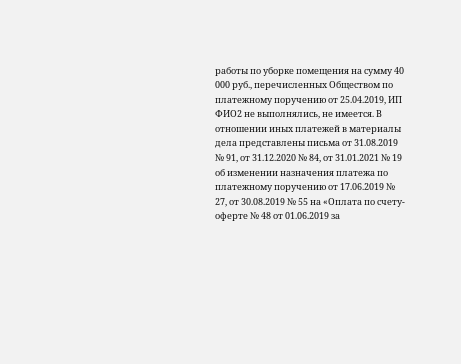работы по уборке помещения на сумму 40 000 руб., перечисленных Обществом по платежному поручению от 25.04.2019, ИП ФИО2 не выполнялись, не имеется. В отношении иных платежей в материалы дела представлены письма от 31.08.2019 № 91, от 31.12.2020 № 84, от 31.01.2021 № 19 об изменении назначения платежа по платежному поручению от 17.06.2019 № 27, от 30.08.2019 № 55 на «Оплата по счету-оферте № 48 от 01.06.2019 за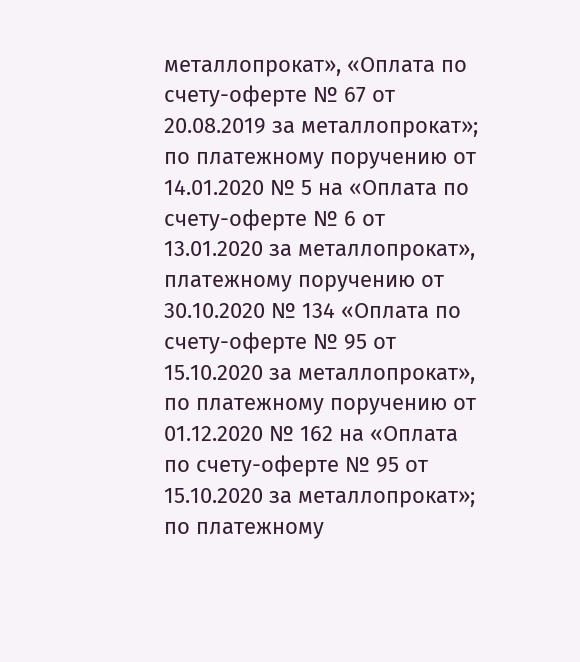металлопрокат», «Оплата по счету-оферте № 67 от 20.08.2019 за металлопрокат»; по платежному поручению от 14.01.2020 № 5 на «Оплата по счету-оферте № 6 от 13.01.2020 за металлопрокат», платежному поручению от 30.10.2020 № 134 «Оплата по счету-оферте № 95 от 15.10.2020 за металлопрокат», по платежному поручению от 01.12.2020 № 162 на «Оплата по счету-оферте № 95 от 15.10.2020 за металлопрокат»; по платежному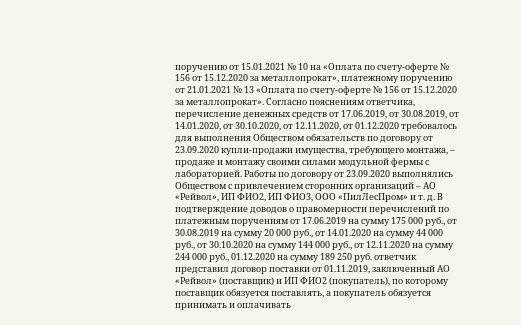поручению от 15.01.2021 № 10 на «Оплата по счету-оферте № 156 от 15.12.2020 за металлопрокат», платежному поручению от 21.01.2021 № 13 «Оплата по счету-оферте № 156 от 15.12.2020 за металлопрокат». Согласно пояснениям ответчика, перечисление денежных средств от 17.06.2019, от 30.08.2019, от 14.01.2020, от 30.10.2020, от 12.11.2020, от 01.12.2020 требовалось для выполнения Обществом обязательств по договору от 23.09.2020 купли-продажи имущества, требующего монтажа, – продаже и монтажу своими силами модульной фермы с лабораторией. Работы по договору от 23.09.2020 выполнялись Обществом с привлечением сторонних организаций – АО «Рейвол», ИП ФИО2, ИП ФИО3, ООО «ПилЛесПром» и т. д. В подтверждение доводов о правомерности перечислений по платежным поручениям от 17.06.2019 на сумму 175 000 руб., от 30.08.2019 на сумму 20 000 руб., от 14.01.2020 на сумму 44 000 руб., от 30.10.2020 на сумму 144 000 руб., от 12.11.2020 на сумму 244 000 руб., 01.12.2020 на сумму 189 250 руб. ответчик представил договор поставки от 01.11.2019, заключенный АО «Рейвол» (поставщик) и ИП ФИО2 (покупатель), по которому поставщик обязуется поставлять, а покупатель обязуется принимать и оплачивать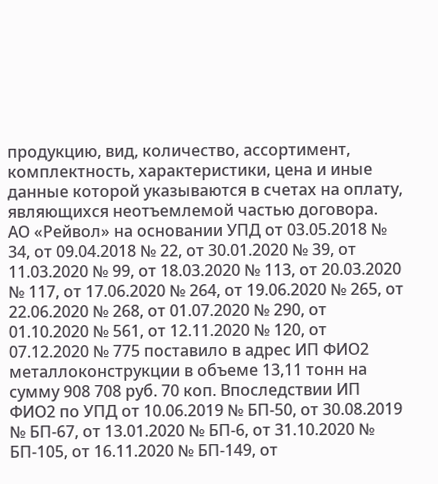продукцию, вид, количество, ассортимент, комплектность, характеристики, цена и иные данные которой указываются в счетах на оплату, являющихся неотъемлемой частью договора. АО «Рейвол» на основании УПД от 03.05.2018 № 34, от 09.04.2018 № 22, от 30.01.2020 № 39, от 11.03.2020 № 99, от 18.03.2020 № 113, от 20.03.2020 № 117, от 17.06.2020 № 264, от 19.06.2020 № 265, от 22.06.2020 № 268, от 01.07.2020 № 290, от 01.10.2020 № 561, от 12.11.2020 № 120, от 07.12.2020 № 775 поставило в адрес ИП ФИО2 металлоконструкции в объеме 13,11 тонн на сумму 908 708 руб. 70 коп. Впоследствии ИП ФИО2 по УПД от 10.06.2019 № БП-50, от 30.08.2019 № БП-67, от 13.01.2020 № БП-6, от 31.10.2020 № БП-105, от 16.11.2020 № БП-149, от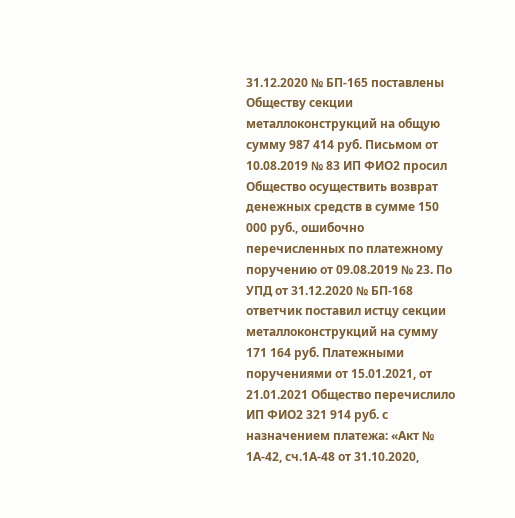31.12.2020 № БП-165 поставлены Обществу секции металлоконструкций на общую сумму 987 414 руб. Письмом от 10.08.2019 № 83 ИП ФИО2 просил Общество осуществить возврат денежных средств в сумме 150 000 руб., ошибочно перечисленных по платежному поручению от 09.08.2019 № 23. По УПД от 31.12.2020 № БП-168 ответчик поставил истцу секции металлоконструкций на сумму 171 164 руб. Платежными поручениями от 15.01.2021, от 21.01.2021 Общество перечислило ИП ФИО2 321 914 руб. с назначением платежа: «Акт № 1А-42, сч.1А-48 от 31.10.2020,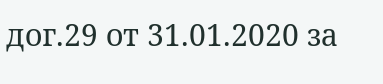дог.29 от 31.01.2020 за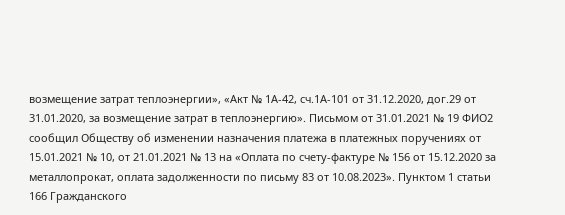возмещение затрат теплоэнергии», «Акт № 1А-42, сч.1А-101 от 31.12.2020, дог.29 от 31.01.2020, за возмещение затрат в теплоэнергию». Письмом от 31.01.2021 № 19 ФИО2 сообщил Обществу об изменении назначения платежа в платежных поручениях от 15.01.2021 № 10, от 21.01.2021 № 13 на «Оплата по счету-фактуре № 156 от 15.12.2020 за металлопрокат, оплата задолженности по письму 83 от 10.08.2023». Пунктом 1 статьи 166 Гражданского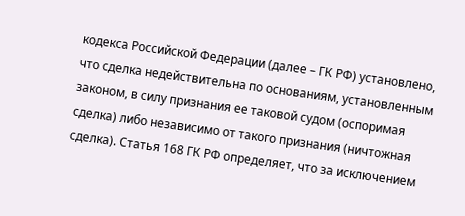кодекса Российской Федерации (далее – ГК РФ) установлено, что сделка недействительна по основаниям, установленным законом, в силу признания ее таковой судом (оспоримая сделка) либо независимо от такого признания (ничтожная сделка). Статья 168 ГК РФ определяет, что за исключением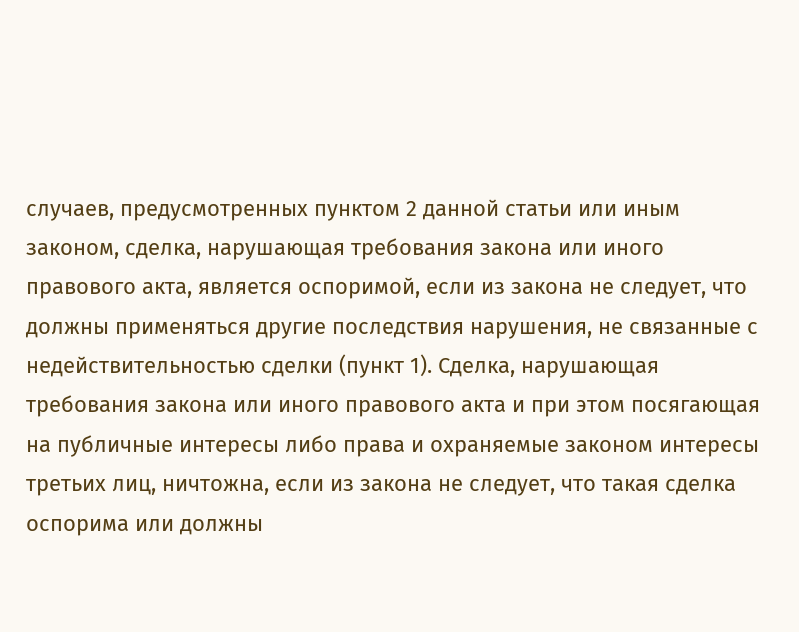случаев, предусмотренных пунктом 2 данной статьи или иным законом, сделка, нарушающая требования закона или иного правового акта, является оспоримой, если из закона не следует, что должны применяться другие последствия нарушения, не связанные с недействительностью сделки (пункт 1). Сделка, нарушающая требования закона или иного правового акта и при этом посягающая на публичные интересы либо права и охраняемые законом интересы третьих лиц, ничтожна, если из закона не следует, что такая сделка оспорима или должны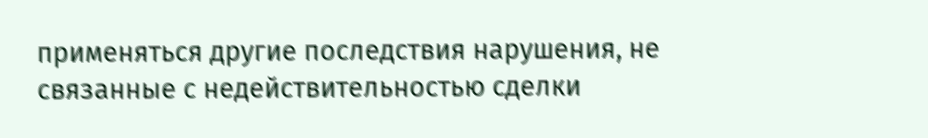применяться другие последствия нарушения, не связанные с недействительностью сделки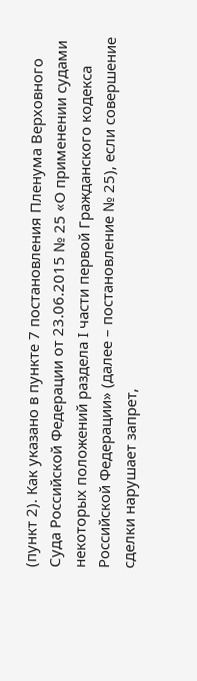(пункт 2). Как указано в пункте 7 постановления Пленума Верховного Суда Российской Федерации от 23.06.2015 № 25 «О применении судами некоторых положений раздела I части первой Гражданского кодекса Российской Федерации» (далее – постановление № 25), если совершение сделки нарушает запрет,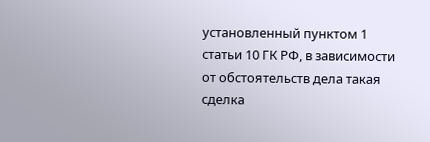установленный пунктом 1 статьи 10 ГК РФ, в зависимости от обстоятельств дела такая сделка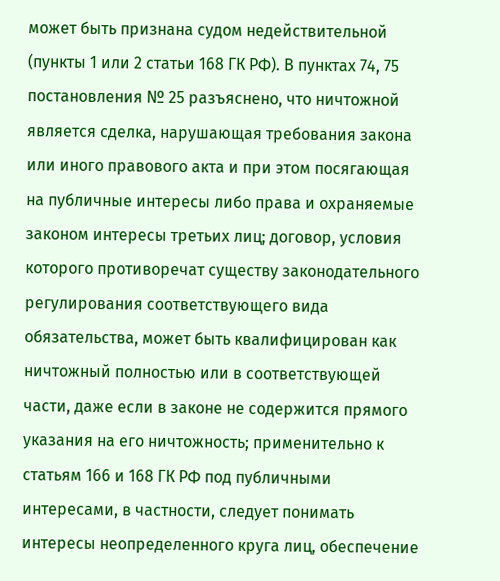может быть признана судом недействительной (пункты 1 или 2 статьи 168 ГК РФ). В пунктах 74, 75 постановления № 25 разъяснено, что ничтожной является сделка, нарушающая требования закона или иного правового акта и при этом посягающая на публичные интересы либо права и охраняемые законом интересы третьих лиц; договор, условия которого противоречат существу законодательного регулирования соответствующего вида обязательства, может быть квалифицирован как ничтожный полностью или в соответствующей части, даже если в законе не содержится прямого указания на его ничтожность; применительно к статьям 166 и 168 ГК РФ под публичными интересами, в частности, следует понимать интересы неопределенного круга лиц, обеспечение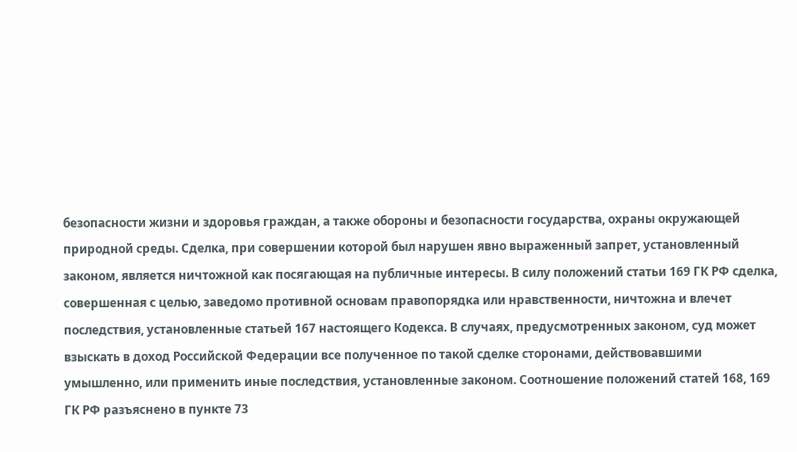безопасности жизни и здоровья граждан, а также обороны и безопасности государства, охраны окружающей природной среды. Сделка, при совершении которой был нарушен явно выраженный запрет, установленный законом, является ничтожной как посягающая на публичные интересы. В силу положений статьи 169 ГК РФ сделка, совершенная с целью, заведомо противной основам правопорядка или нравственности, ничтожна и влечет последствия, установленные статьей 167 настоящего Кодекса. В случаях, предусмотренных законом, суд может взыскать в доход Российской Федерации все полученное по такой сделке сторонами, действовавшими умышленно, или применить иные последствия, установленные законом. Соотношение положений статей 168, 169 ГК РФ разъяснено в пункте 73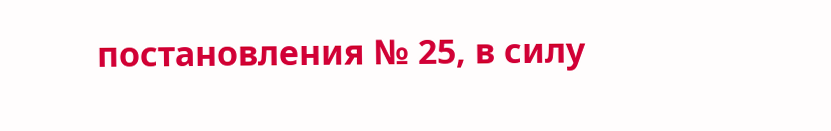постановления № 25, в силу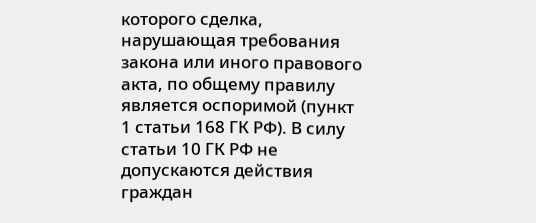которого сделка, нарушающая требования закона или иного правового акта, по общему правилу является оспоримой (пункт 1 статьи 168 ГК РФ). В силу статьи 10 ГК РФ не допускаются действия граждан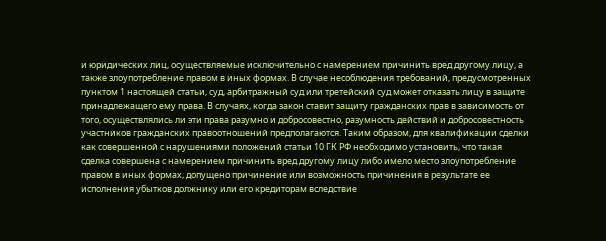и юридических лиц, осуществляемые исключительно с намерением причинить вред другому лицу, а также злоупотребление правом в иных формах. В случае несоблюдения требований, предусмотренных пунктом 1 настоящей статьи, суд, арбитражный суд или третейский суд может отказать лицу в защите принадлежащего ему права. В случаях, когда закон ставит защиту гражданских прав в зависимость от того, осуществлялись ли эти права разумно и добросовестно, разумность действий и добросовестность участников гражданских правоотношений предполагаются. Таким образом, для квалификации сделки как совершенной с нарушениями положений статьи 10 ГК РФ необходимо установить, что такая сделка совершена с намерением причинить вред другому лицу либо имело место злоупотребление правом в иных формах, допущено причинение или возможность причинения в результате ее исполнения убытков должнику или его кредиторам вследствие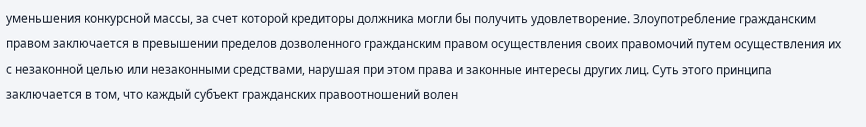уменьшения конкурсной массы, за счет которой кредиторы должника могли бы получить удовлетворение. Злоупотребление гражданским правом заключается в превышении пределов дозволенного гражданским правом осуществления своих правомочий путем осуществления их с незаконной целью или незаконными средствами, нарушая при этом права и законные интересы других лиц. Суть этого принципа заключается в том, что каждый субъект гражданских правоотношений волен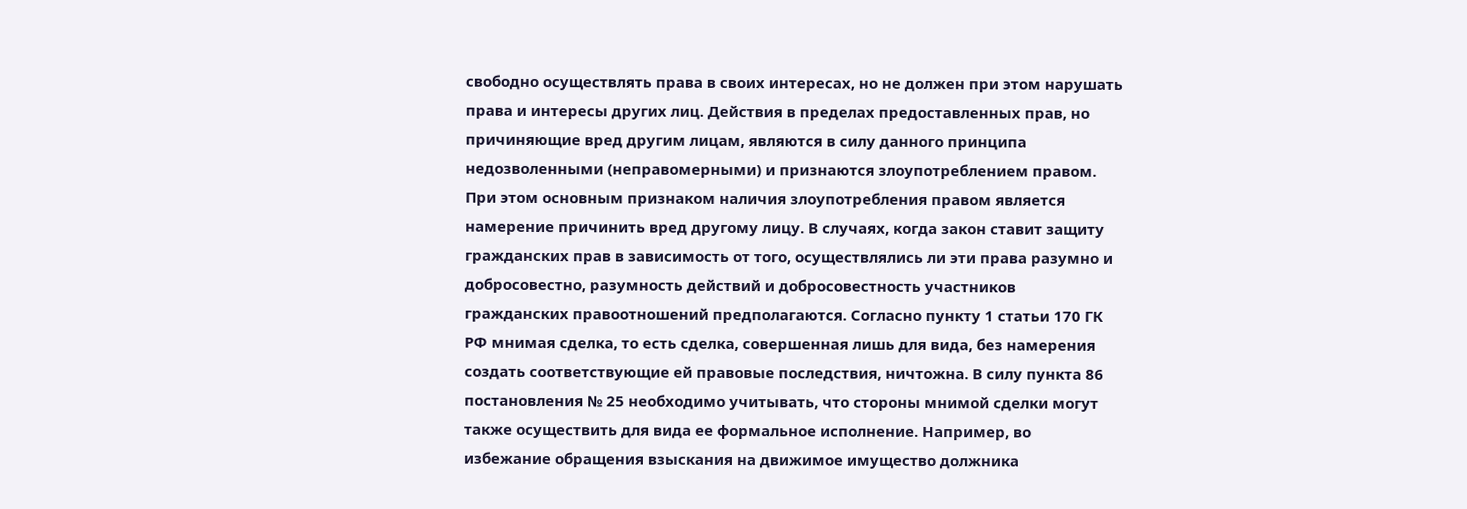свободно осуществлять права в своих интересах, но не должен при этом нарушать права и интересы других лиц. Действия в пределах предоставленных прав, но причиняющие вред другим лицам, являются в силу данного принципа недозволенными (неправомерными) и признаются злоупотреблением правом. При этом основным признаком наличия злоупотребления правом является намерение причинить вред другому лицу. В случаях, когда закон ставит защиту гражданских прав в зависимость от того, осуществлялись ли эти права разумно и добросовестно, разумность действий и добросовестность участников гражданских правоотношений предполагаются. Согласно пункту 1 статьи 170 ГК РФ мнимая сделка, то есть сделка, совершенная лишь для вида, без намерения создать соответствующие ей правовые последствия, ничтожна. В силу пункта 86 постановления № 25 необходимо учитывать, что стороны мнимой сделки могут также осуществить для вида ее формальное исполнение. Например, во избежание обращения взыскания на движимое имущество должника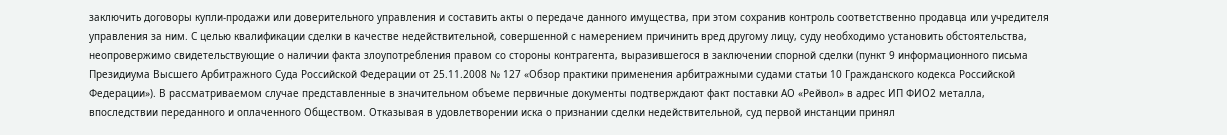заключить договоры купли-продажи или доверительного управления и составить акты о передаче данного имущества, при этом сохранив контроль соответственно продавца или учредителя управления за ним. С целью квалификации сделки в качестве недействительной, совершенной с намерением причинить вред другому лицу, суду необходимо установить обстоятельства, неопровержимо свидетельствующие о наличии факта злоупотребления правом со стороны контрагента, выразившегося в заключении спорной сделки (пункт 9 информационного письма Президиума Высшего Арбитражного Суда Российской Федерации от 25.11.2008 № 127 «Обзор практики применения арбитражными судами статьи 10 Гражданского кодекса Российской Федерации»). В рассматриваемом случае представленные в значительном объеме первичные документы подтверждают факт поставки АО «Рейвол» в адрес ИП ФИО2 металла, впоследствии переданного и оплаченного Обществом. Отказывая в удовлетворении иска о признании сделки недействительной, суд первой инстанции принял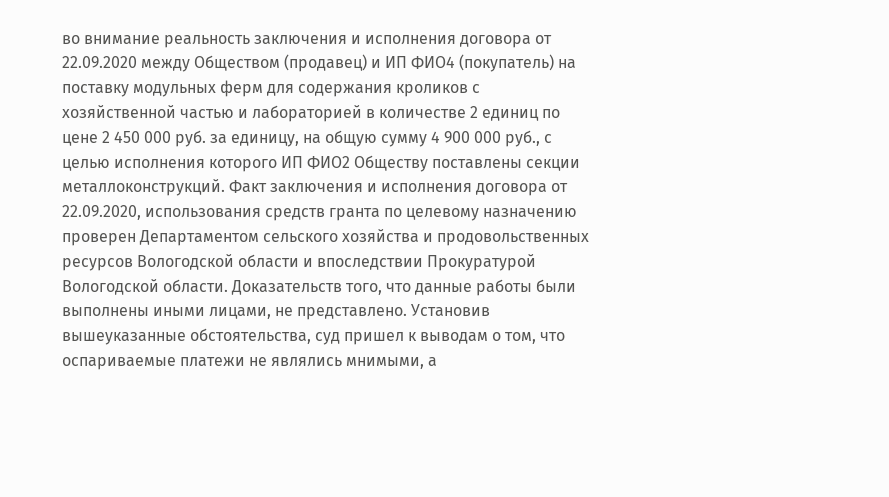во внимание реальность заключения и исполнения договора от 22.09.2020 между Обществом (продавец) и ИП ФИО4 (покупатель) на поставку модульных ферм для содержания кроликов с хозяйственной частью и лабораторией в количестве 2 единиц по цене 2 450 000 руб. за единицу, на общую сумму 4 900 000 руб., с целью исполнения которого ИП ФИО2 Обществу поставлены секции металлоконструкций. Факт заключения и исполнения договора от 22.09.2020, использования средств гранта по целевому назначению проверен Департаментом сельского хозяйства и продовольственных ресурсов Вологодской области и впоследствии Прокуратурой Вологодской области. Доказательств того, что данные работы были выполнены иными лицами, не представлено. Установив вышеуказанные обстоятельства, суд пришел к выводам о том, что оспариваемые платежи не являлись мнимыми, а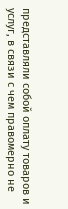представляли собой оплату товаров и услуг, в связи с чем правомерно не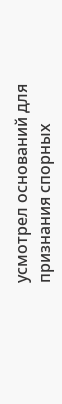усмотрел оснований для признания спорных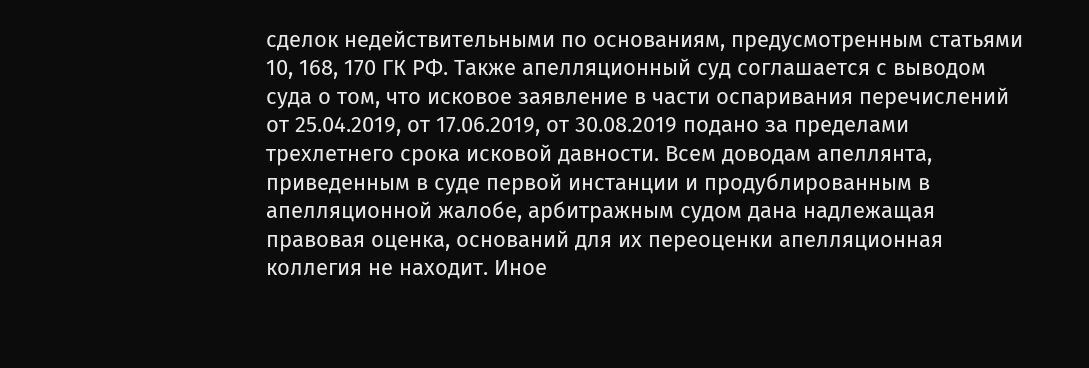сделок недействительными по основаниям, предусмотренным статьями 10, 168, 170 ГК РФ. Также апелляционный суд соглашается с выводом суда о том, что исковое заявление в части оспаривания перечислений от 25.04.2019, от 17.06.2019, от 30.08.2019 подано за пределами трехлетнего срока исковой давности. Всем доводам апеллянта, приведенным в суде первой инстанции и продублированным в апелляционной жалобе, арбитражным судом дана надлежащая правовая оценка, оснований для их переоценки апелляционная коллегия не находит. Иное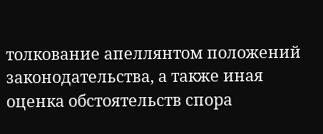толкование апеллянтом положений законодательства, а также иная оценка обстоятельств спора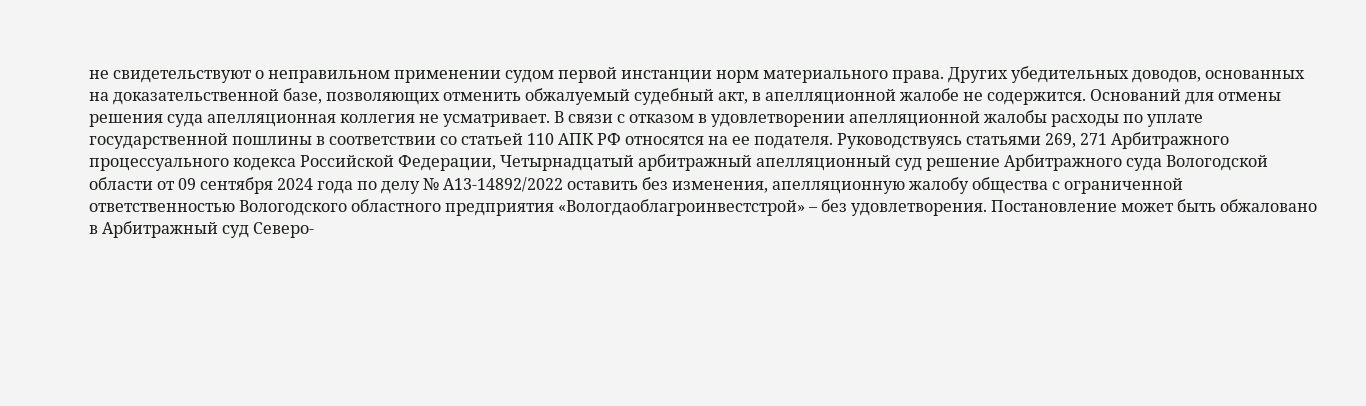не свидетельствуют о неправильном применении судом первой инстанции норм материального права. Других убедительных доводов, основанных на доказательственной базе, позволяющих отменить обжалуемый судебный акт, в апелляционной жалобе не содержится. Оснований для отмены решения суда апелляционная коллегия не усматривает. В связи с отказом в удовлетворении апелляционной жалобы расходы по уплате государственной пошлины в соответствии со статьей 110 АПК РФ относятся на ее подателя. Руководствуясь статьями 269, 271 Арбитражного процессуального кодекса Российской Федерации, Четырнадцатый арбитражный апелляционный суд решение Арбитражного суда Вологодской области от 09 сентября 2024 года по делу № А13-14892/2022 оставить без изменения, апелляционную жалобу общества с ограниченной ответственностью Вологодского областного предприятия «Вологдаоблагроинвестстрой» – без удовлетворения. Постановление может быть обжаловано в Арбитражный суд Северо-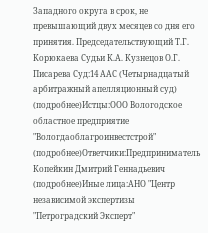Западного округа в срок, не превышающий двух месяцев со дня его принятия. Председательствующий Т.Г. Корюкаева Судьи К.А. Кузнецов О.Г. Писарева Суд:14 ААС (Четырнадцатый арбитражный апелляционный суд) (подробнее)Истцы:ООО Вологодское областное предприятие "Вологдаоблагроинвестстрой" (подробнее)Ответчики:Предприниматель Копейкин Дмитрий Геннадьевич (подробнее)Иные лица:АНО "Центр независимой экспертизы "Петроградский Эксперт"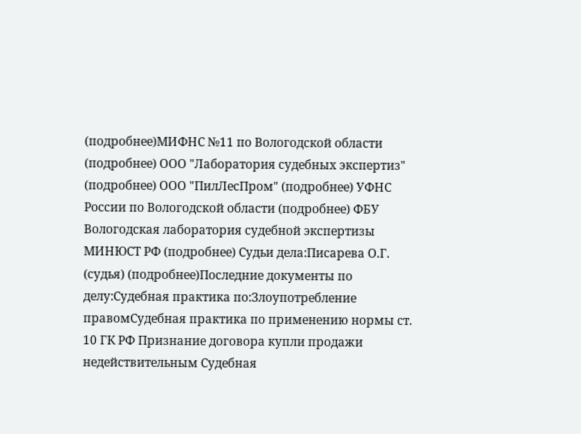(подробнее)МИФНС №11 по Вологодской области (подробнее) ООО "Лаборатория судебных экспертиз" (подробнее) ООО "ПилЛесПром" (подробнее) УФНС России по Вологодской области (подробнее) ФБУ Вологодская лаборатория судебной экспертизы МИНЮСТ РФ (подробнее) Судьи дела:Писарева О.Г. (судья) (подробнее)Последние документы по делу:Судебная практика по:Злоупотребление правомСудебная практика по применению нормы ст. 10 ГК РФ Признание договора купли продажи недействительным Судебная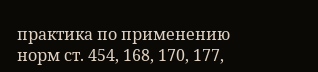практика по применению норм ст. 454, 168, 170, 177,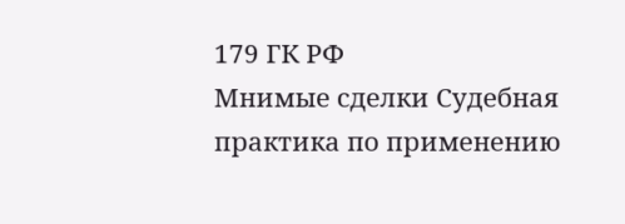179 ГК РФ
Мнимые сделки Судебная практика по применению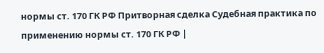нормы ст. 170 ГК РФ Притворная сделка Судебная практика по применению нормы ст. 170 ГК РФ |